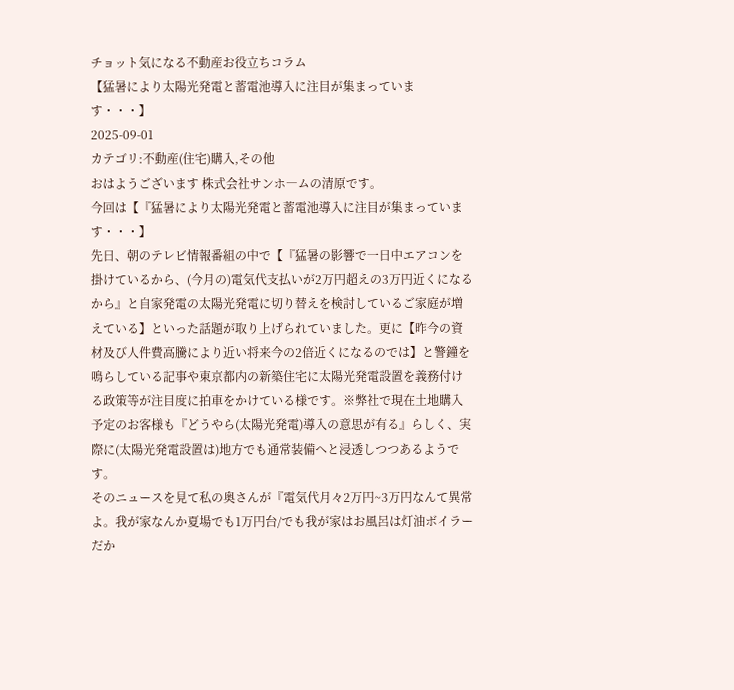チョット気になる不動産お役立ちコラム
【猛暑により太陽光発電と蓄電池導入に注目が集まっています・・・】
2025-09-01
カテゴリ:不動産(住宅)購入,その他
おはようございます 株式会社サンホ―ムの清原です。
今回は【『猛暑により太陽光発電と蓄電池導入に注目が集まっています・・・】
先日、朝のテレビ情報番組の中で【『猛暑の影響で一日中エアコンを掛けているから、(今月の)電気代支払いが2万円超えの3万円近くになるから』と自家発電の太陽光発電に切り替えを検討しているご家庭が増えている】といった話題が取り上げられていました。更に【昨今の資材及び人件費高騰により近い将来今の2倍近くになるのでは】と警鐘を鳴らしている記事や東京都内の新築住宅に太陽光発電設置を義務付ける政策等が注目度に拍車をかけている様です。※弊社で現在土地購入予定のお客様も『どうやら(太陽光発電)導入の意思が有る』らしく、実際に(太陽光発電設置は)地方でも通常装備へと浸透しつつあるようです。
そのニュースを見て私の奥さんが『電気代月々2万円~3万円なんて異常よ。我が家なんか夏場でも1万円台/でも我が家はお風呂は灯油ボイラーだか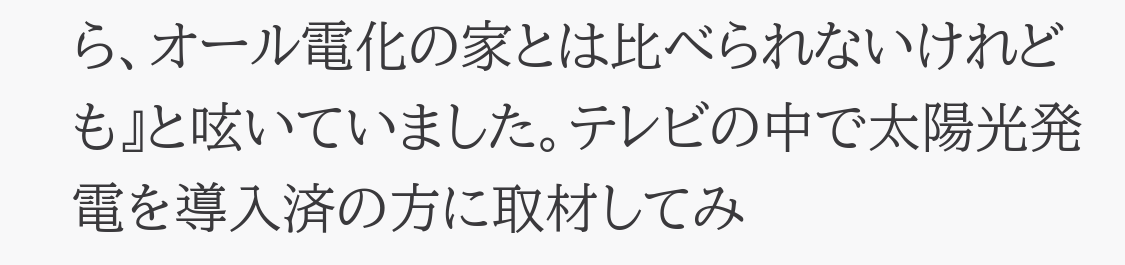ら、オール電化の家とは比べられないけれども』と呟いていました。テレビの中で太陽光発電を導入済の方に取材してみ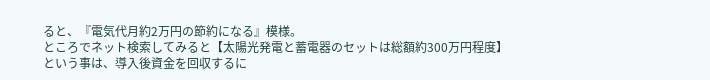ると、『電気代月約2万円の節約になる』模様。
ところでネット検索してみると【太陽光発電と蓄電器のセットは総額約300万円程度】
という事は、導入後資金を回収するに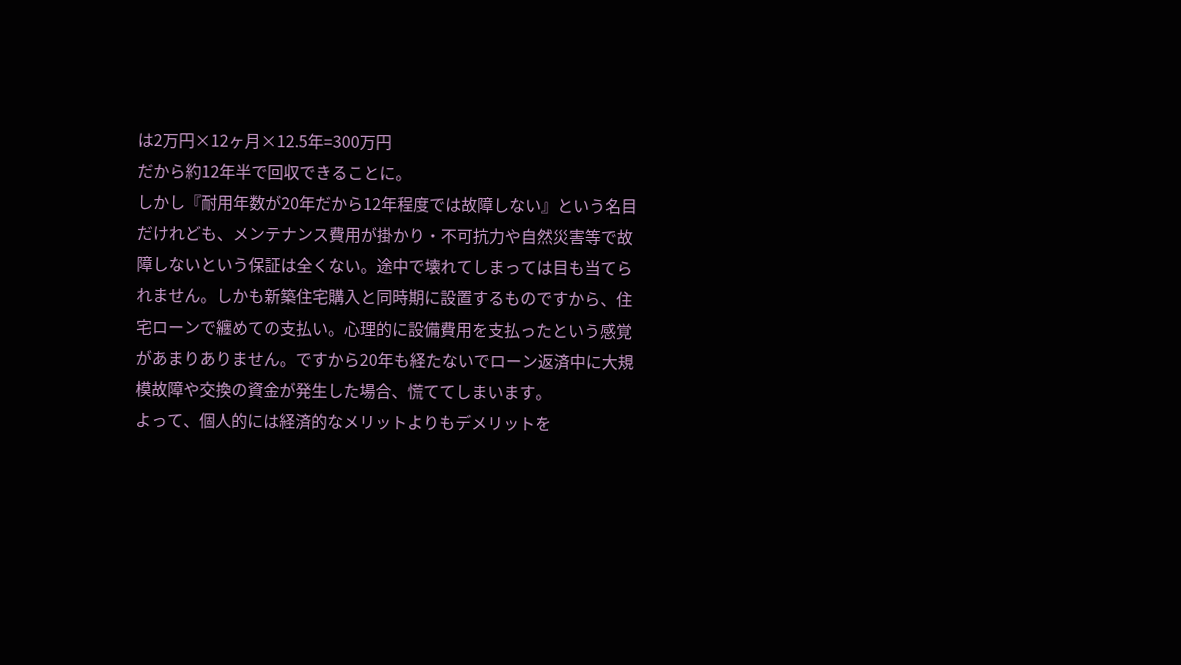は2万円×12ヶ月×12.5年=300万円
だから約12年半で回収できることに。
しかし『耐用年数が20年だから12年程度では故障しない』という名目だけれども、メンテナンス費用が掛かり・不可抗力や自然災害等で故障しないという保証は全くない。途中で壊れてしまっては目も当てられません。しかも新築住宅購入と同時期に設置するものですから、住宅ローンで纏めての支払い。心理的に設備費用を支払ったという感覚があまりありません。ですから20年も経たないでローン返済中に大規模故障や交換の資金が発生した場合、慌ててしまいます。
よって、個人的には経済的なメリットよりもデメリットを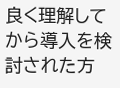良く理解してから導入を検討された方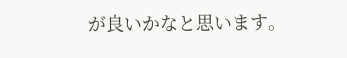が良いかなと思います。